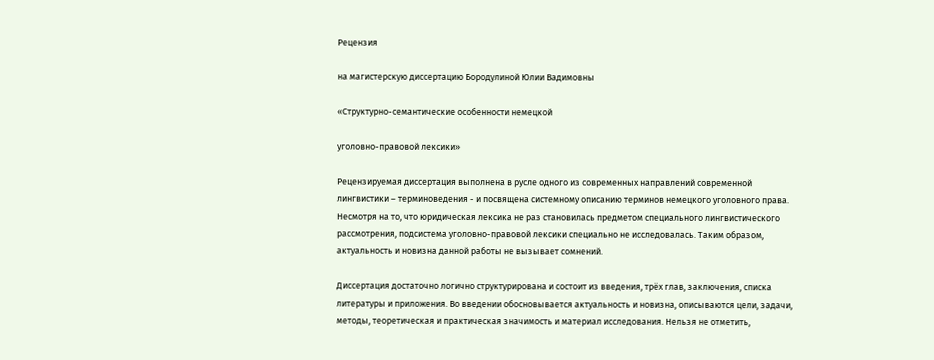Рецензия

на магистерскую диссертацию Бородулиной Юлии Вадимовны

«Структурно-семантические особенности немецкой

уголовно-правовой лексики»

Рецензируемая диссертация выполнена в русле одного из современных направлений современной лингвистики – терминоведения - и посвящена системному описанию терминов немецкого уголовного права. Несмотря на то, что юридическая лексика не раз становилась предметом специального лингвистического рассмотрения, подсистема уголовно-правовой лексики специально не исследовалась. Таким образом, актуальность и новизна данной работы не вызывает сомнений.

Диссертация достаточно логично структурирована и состоит из введения, трёх глав, заключения, списка литературы и приложения. Во введении обосновывается актуальность и новизна, описываются цели, задачи, методы, теоретическая и практическая значимость и материал исследования. Нельзя не отметить,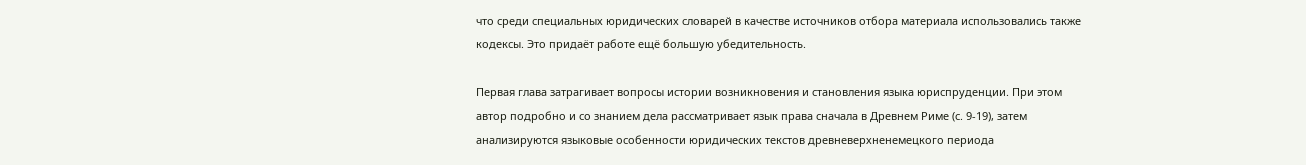что среди специальных юридических словарей в качестве источников отбора материала использовались также кодексы. Это придаёт работе ещё большую убедительность.

Первая глава затрагивает вопросы истории возникновения и становления языка юриспруденции. При этом автор подробно и со знанием дела рассматривает язык права сначала в Древнем Риме (с. 9-19), затем анализируются языковые особенности юридических текстов древневерхненемецкого периода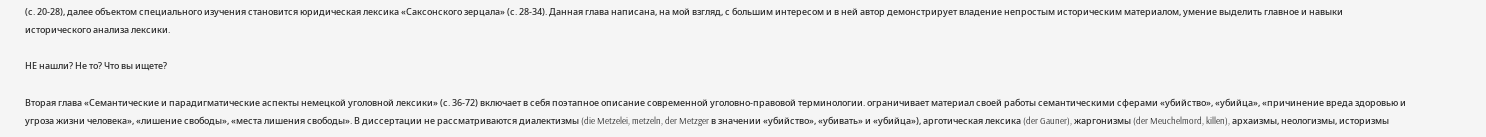(с. 20-28), далее объектом специального изучения становится юридическая лексика «Саксонского зерцала» (с. 28-34). Данная глава написана, на мой взгляд, с большим интересом и в ней автор демонстрирует владение непростым историческим материалом, умение выделить главное и навыки исторического анализа лексики.

НЕ нашли? Не то? Что вы ищете?

Вторая глава «Семантические и парадигматические аспекты немецкой уголовной лексики» (с. 36-72) включает в себя поэтапное описание современной уголовно-правовой терминологии. ограничивает материал своей работы семантическими сферами «убийство», «убийца», «причинение вреда здоровью и угроза жизни человека», «лишение свободы», «места лишения свободы». В диссертации не рассматриваются диалектизмы (die Metzelei, metzeln, der Metzger в значении «убийство», «убивать» и «убийца»), арготическая лексика (der Gauner), жаргонизмы (der Meuchelmord, killen), архаизмы, неологизмы, историзмы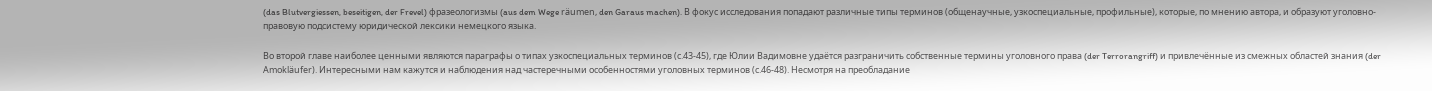(das Blutvergiessen, beseitigen, der Frevel) фразеологизмы (aus dem Wege räumen, den Garaus machen). В фокус исследования попадают различные типы терминов (общенаучные, узкоспециальные, профильные), которые, по мнению автора, и образуют уголовно-правовую подсистему юридической лексики немецкого языка.

Во второй главе наиболее ценными являются параграфы о типах узкоспециальных терминов (с.43-45), где Юлии Вадимовне удаётся разграничить собственные термины уголовного права (der Terrorangriff) и привлечённые из смежных областей знания (der Amokläufer). Интересными нам кажутся и наблюдения над частеречными особенностями уголовных терминов (с.46-48). Несмотря на преобладание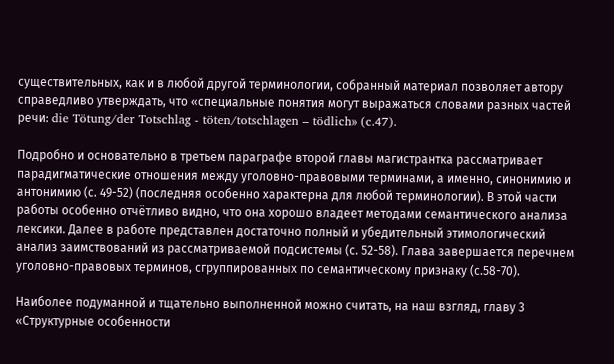существительных, как и в любой другой терминологии, собранный материал позволяет автору справедливо утверждать, что «специальные понятия могут выражаться словами разных частей речи: die Tötung/der Totschlag - töten/totschlagen – tödlich» (c.47).

Подробно и основательно в третьем параграфе второй главы магистрантка рассматривает парадигматические отношения между уголовно-правовыми терминами, а именно, синонимию и антонимию (с. 49-52) (последняя особенно характерна для любой терминологии). В этой части работы особенно отчётливо видно, что она хорошо владеет методами семантического анализа лексики. Далее в работе представлен достаточно полный и убедительный этимологический анализ заимствований из рассматриваемой подсистемы (с. 52-58). Глава завершается перечнем уголовно-правовых терминов, сгруппированных по семантическому признаку (с.58-70).

Наиболее подуманной и тщательно выполненной можно считать, на наш взгляд, главу 3 «Структурные особенности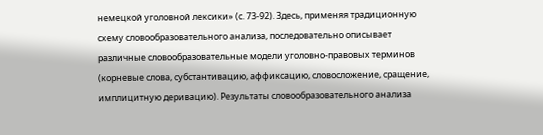немецкой уголовной лексики» (с. 73-92). Здесь, применяя традиционную схему словообразовательного анализа, последовательно описывает различные словообразовательные модели уголовно-правовых терминов (корневые слова, субстантивацию, аффиксацию, словосложение, сращение, имплицитную деривацию). Результаты словообразовательного анализа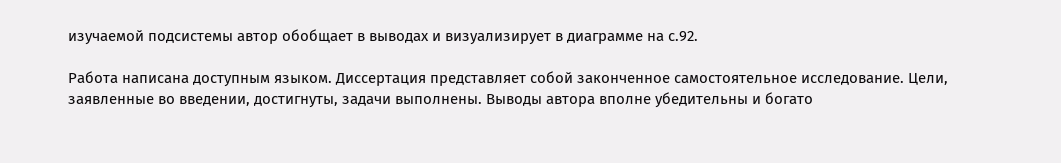изучаемой подсистемы автор обобщает в выводах и визуализирует в диаграмме на с.92.

Работа написана доступным языком. Диссертация представляет собой законченное самостоятельное исследование. Цели, заявленные во введении, достигнуты, задачи выполнены. Выводы автора вполне убедительны и богато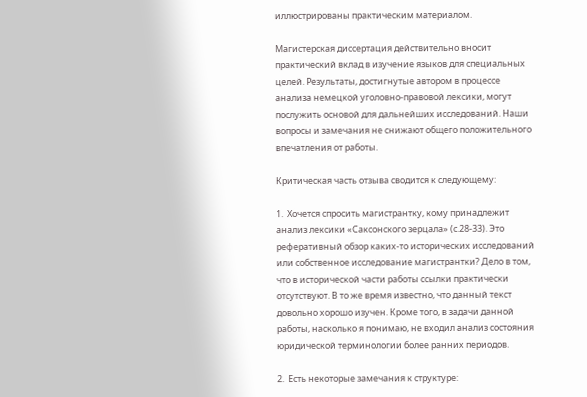иллюстрированы практическим материалом.

Магистерская диссертация действительно вносит практический вклад в изучение языков для специальных целей. Результаты, достигнутые автором в процессе анализа немецкой уголовно-правовой лексики, могут послужить основой для дальнейших исследований. Наши вопросы и замечания не снижают общего положительного впечатления от работы.

Критическая часть отзыва сводится к следующему:

1.  Хочется спросить магистрантку, кому принадлежит анализ лексики «Саксонского зерцала» (с.28-33). Это реферативный обзор каких-то исторических исследований или собственное исследование магистрантки? Дело в том, что в исторической части работы ссылки практически отсутствуют. В то же время известно, что данный текст довольно хорошо изучен. Кроме того, в задачи данной работы, насколько я понимаю, не входил анализ состояния юридической терминологии более ранних периодов.

2.  Есть некоторые замечания к структуре: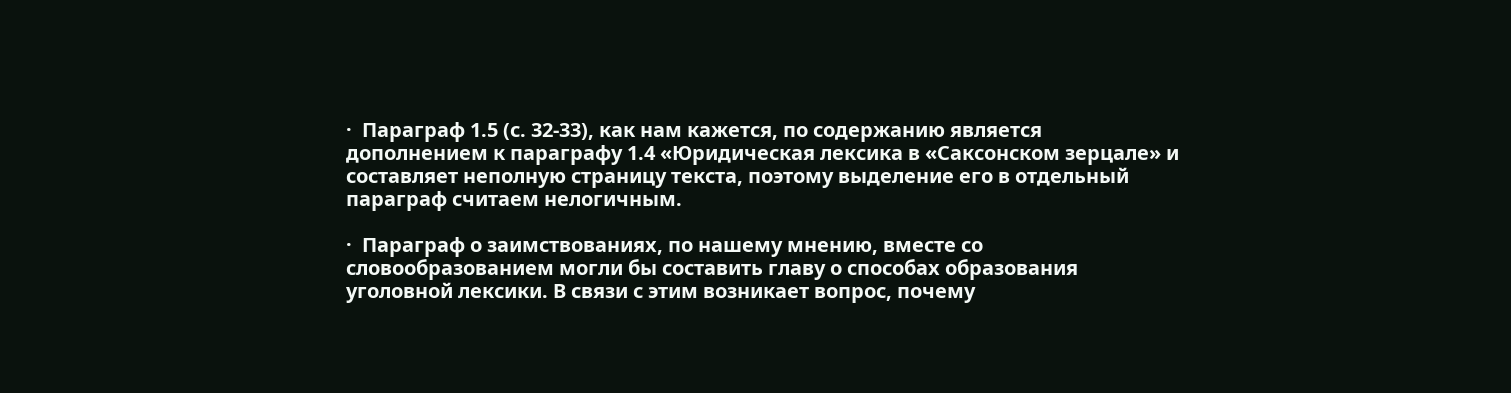·  Параграф 1.5 (с. 32-33), как нам кажется, по содержанию является дополнением к параграфу 1.4 «Юридическая лексика в «Саксонском зерцале» и составляет неполную страницу текста, поэтому выделение его в отдельный параграф считаем нелогичным.

·  Параграф о заимствованиях, по нашему мнению, вместе со словообразованием могли бы составить главу о способах образования уголовной лексики. В связи с этим возникает вопрос, почему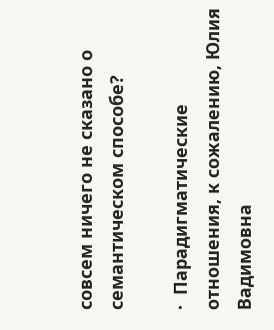совсем ничего не сказано о семантическом способе?

·  Парадигматические отношения, к сожалению, Юлия Вадимовна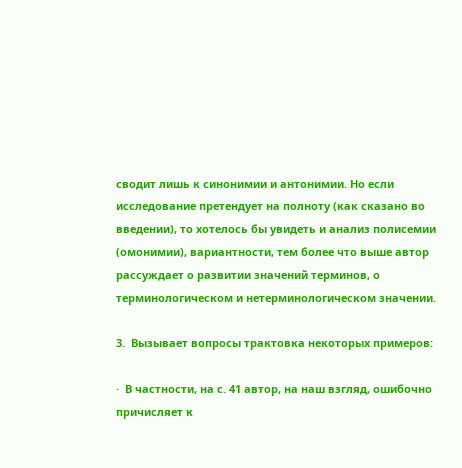сводит лишь к синонимии и антонимии. Но если исследование претендует на полноту (как сказано во введении), то хотелось бы увидеть и анализ полисемии (омонимии), вариантности, тем более что выше автор рассуждает о развитии значений терминов, о терминологическом и нетерминологическом значении.

3.  Вызывает вопросы трактовка некоторых примеров:

·  В частности, на с. 41 автор, на наш взгляд, ошибочно причисляет к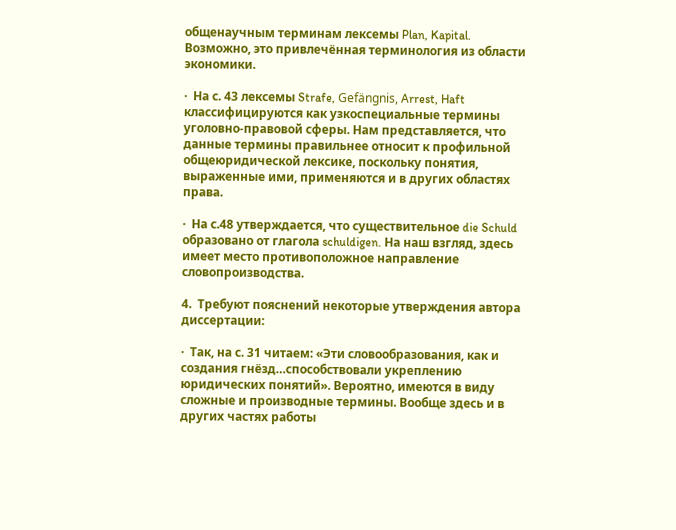общенаучным терминам лексемы Plan, Kapital. Возможно, это привлечённая терминология из области экономики.

·  На с. 43 лексемы Strafe, Gefängnis, Arrest, Haft классифицируются как узкоспециальные термины уголовно-правовой сферы. Нам представляется, что данные термины правильнее относит к профильной общеюридической лексике, поскольку понятия, выраженные ими, применяются и в других областях права.

·  На с.48 утверждается, что существительное die Schuld образовано от глагола schuldigen. На наш взгляд, здесь имеет место противоположное направление словопроизводства.

4.  Требуют пояснений некоторые утверждения автора диссертации:

·  Так, на с. 31 читаем: «Эти словообразования, как и создания гнёзд…способствовали укреплению юридических понятий». Вероятно, имеются в виду сложные и производные термины. Вообще здесь и в других частях работы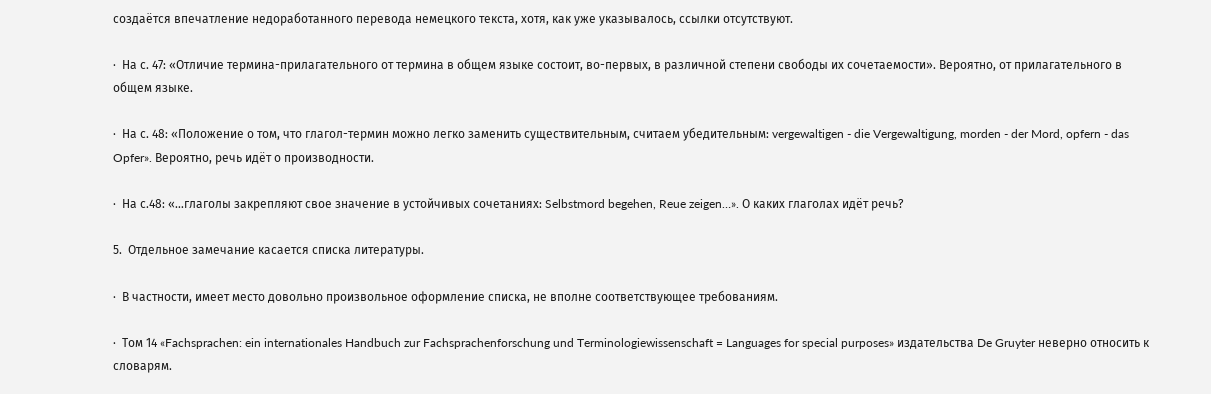создаётся впечатление недоработанного перевода немецкого текста, хотя, как уже указывалось, ссылки отсутствуют.

·  На с. 47: «Отличие термина-прилагательного от термина в общем языке состоит, во-первых, в различной степени свободы их сочетаемости». Вероятно, от прилагательного в общем языке.

·  На с. 48: «Положение о том, что глагол-термин можно легко заменить существительным, считаем убедительным: vergewaltigen - die Vergewaltigung, morden - der Mord, opfern - das Opfer». Вероятно, речь идёт о производности.

·  На с.48: «…глаголы закрепляют свое значение в устойчивых сочетаниях: Selbstmord begehen, Reue zeigen…». О каких глаголах идёт речь?

5.  Отдельное замечание касается списка литературы.

·  В частности, имеет место довольно произвольное оформление списка, не вполне соответствующее требованиям.

·  Том 14 «Fachsprachen: ein internationales Handbuch zur Fachsprachenforschung und Terminologiewissenschaft = Languages for special purposes» издательства De Gruyter неверно относить к словарям.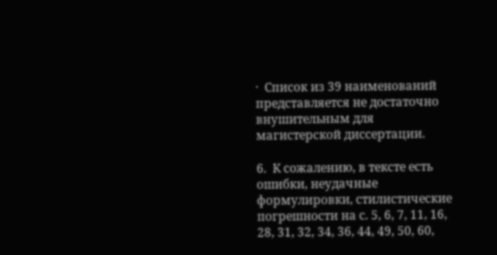·  Список из 39 наименований представляется не достаточно внушительным для магистерской диссертации.

6.  К сожалению, в тексте есть ошибки, неудачные формулировки, стилистические погрешности на с. 5, 6, 7, 11, 16, 28, 31, 32, 34, 36, 44, 49, 50, 60,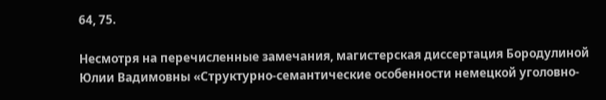64, 75.

Несмотря на перечисленные замечания, магистерская диссертация Бородулиной Юлии Вадимовны «Структурно-семантические особенности немецкой уголовно-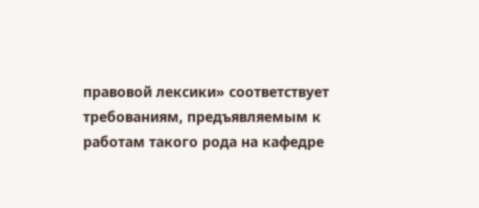правовой лексики» соответствует требованиям, предъявляемым к работам такого рода на кафедре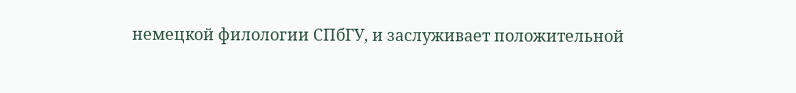немецкой филологии СПбГУ, и заслуживает положительной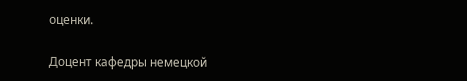оценки.

Доцент кафедры немецкой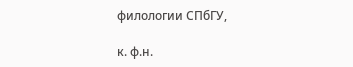филологии СПбГУ,

к. ф.н.